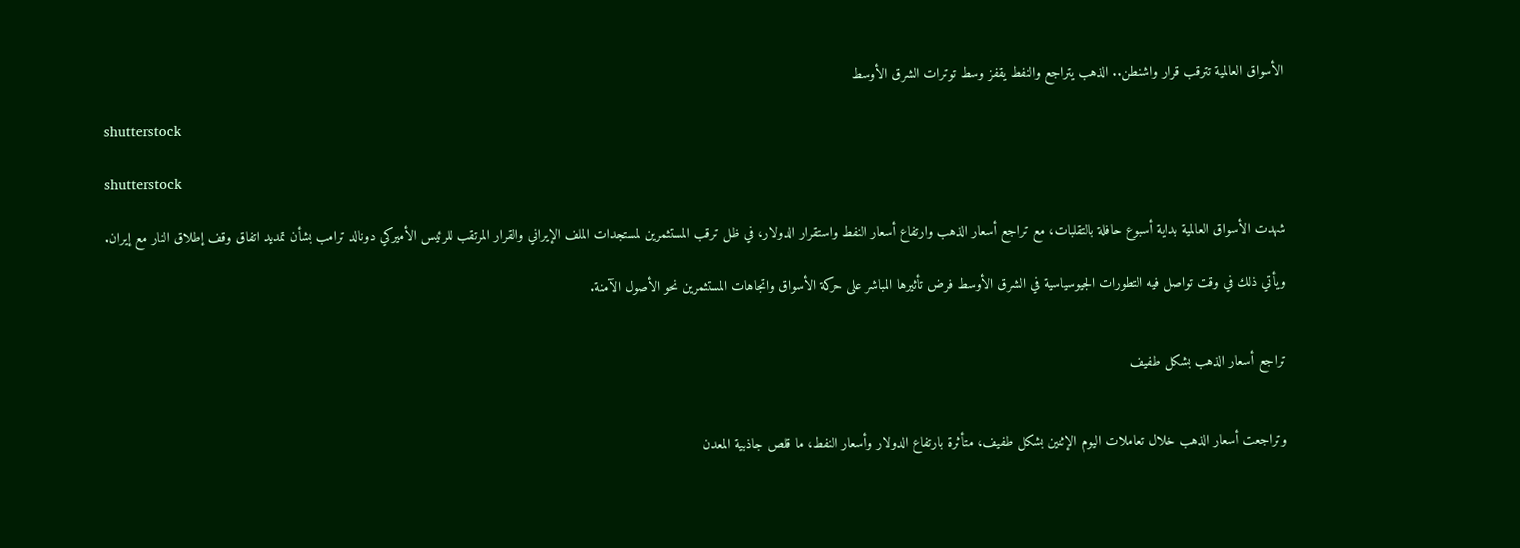الأسواق العالمية تترقب قرار واشنطن.. الذهب يتراجع والنفط يقفز وسط توترات الشرق الأوسط

shutterstock

shutterstock

شهدت الأسواق العالمية بداية أسبوع حافلة بالتقلبات، مع تراجع أسعار الذهب وارتفاع أسعار النفط واستقرار الدولار، في ظل ترقب المستثمرين لمستجدات الملف الإيراني والقرار المرتقب للرئيس الأميركي دونالد ترامب بشأن تمديد اتفاق وقف إطلاق النار مع إيران.

ويأتي ذلك في وقت تواصل فيه التطورات الجيوسياسية في الشرق الأوسط فرض تأثيرها المباشر على حركة الأسواق واتجاهات المستثمرين نحو الأصول الآمنة.


تراجع أسعار الذهب بشكل طفيف


وتراجعت أسعار الذهب خلال تعاملات اليوم الإثنين بشكل طفيف، متأثرة بارتفاع الدولار وأسعار النفط، ما قلص جاذبية المعدن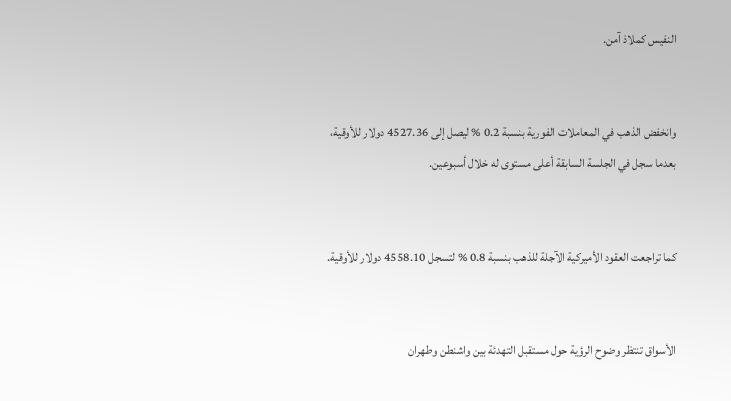النفيس كملاذ آمن.


وانخفض الذهب في المعاملات الفورية بنسبة 0.2 % ليصل إلى 4527.36 دولار للأوقية، بعدما سجل في الجلسة السابقة أعلى مستوى له خلال أسبوعين.


كما تراجعت العقود الأميركية الآجلة للذهب بنسبة 0.8 % لتسجل 4558.10 دولار للأوقية.


الأسواق تنتظر وضوح الرؤية حول مستقبل التهدئة بين واشنطن وطهران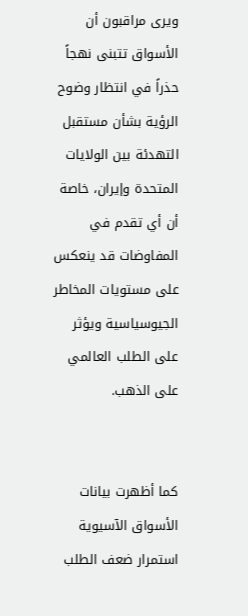ويرى مراقبون أن الأسواق تتبنى نهجاً حذراً في انتظار وضوح الرؤية بشأن مستقبل التهدئة بين الولايات المتحدة وإيران، خاصة أن أي تقدم في المفاوضات قد ينعكس على مستويات المخاطر الجيوسياسية ويؤثر على الطلب العالمي على الذهب.


كما أظهرت بيانات الأسواق الآسيوية استمرار ضعف الطلب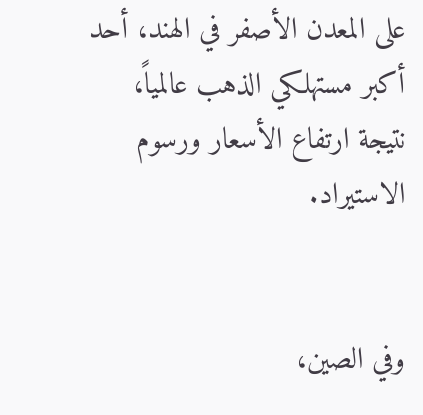على المعدن الأصفر في الهند، أحد أكبر مستهلكي الذهب عالمياً، نتيجة ارتفاع الأسعار ورسوم الاستيراد.


وفي الصين،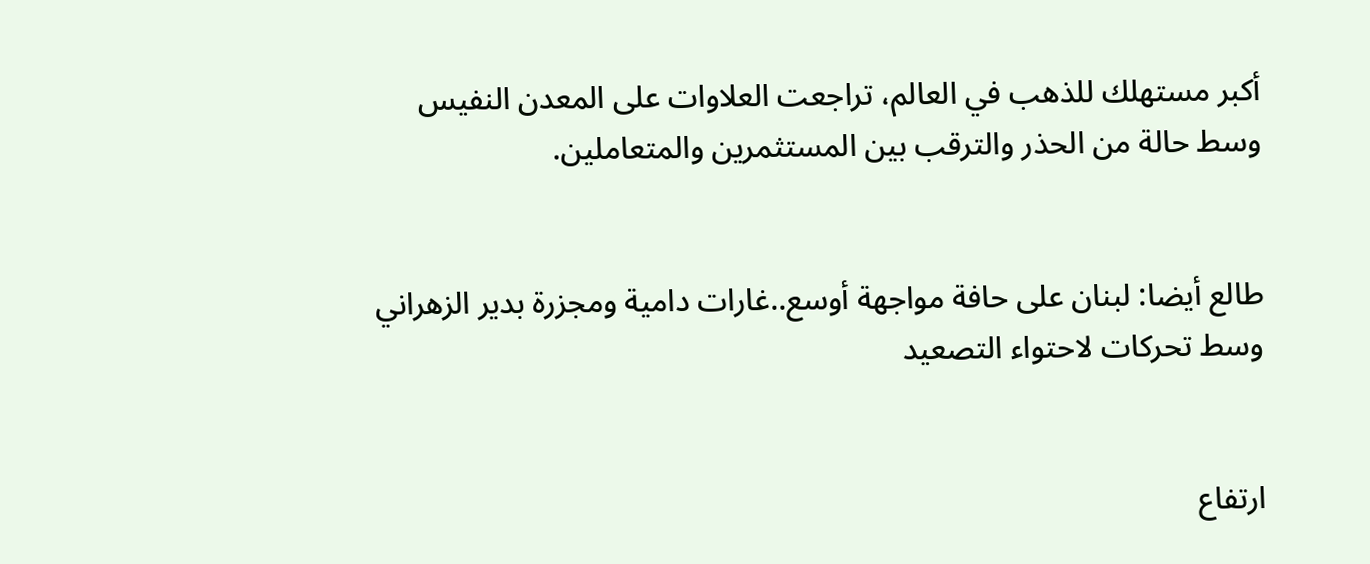أكبر مستهلك للذهب في العالم، تراجعت العلاوات على المعدن النفيس وسط حالة من الحذر والترقب بين المستثمرين والمتعاملين.


طالع أيضا: لبنان على حافة مواجهة أوسع..غارات دامية ومجزرة بدير الزهراني وسط تحركات لاحتواء التصعيد


ارتفاع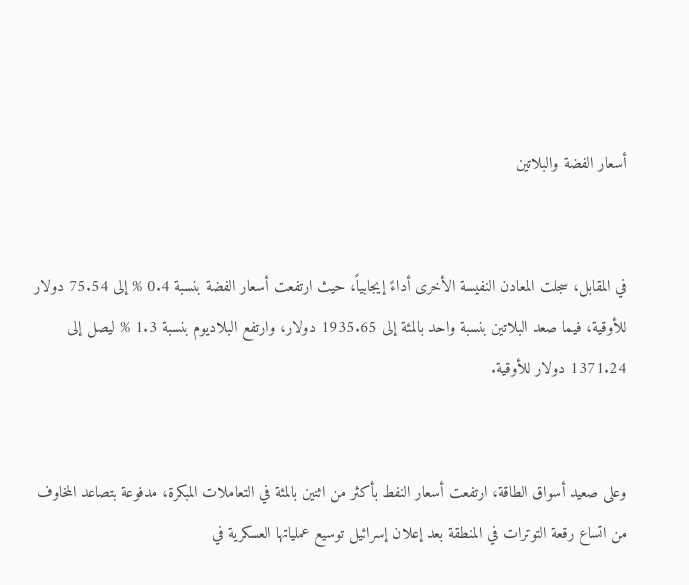أسعار الفضة والبلاتين


في المقابل، سجلت المعادن النفيسة الأخرى أداءً إيجابياً، حيث ارتفعت أسعار الفضة بنسبة 0.4 % إلى 75.54 دولار للأوقية، فيما صعد البلاتين بنسبة واحد بالمئة إلى 1935.65 دولار، وارتفع البلاديوم بنسبة 1.3 % ليصل إلى 1371.24 دولار للأوقية.


وعلى صعيد أسواق الطاقة، ارتفعت أسعار النفط بأكثر من اثنين بالمئة في التعاملات المبكرة، مدفوعة بتصاعد المخاوف من اتساع رقعة التوترات في المنطقة بعد إعلان إسرائيل توسيع عملياتها العسكرية في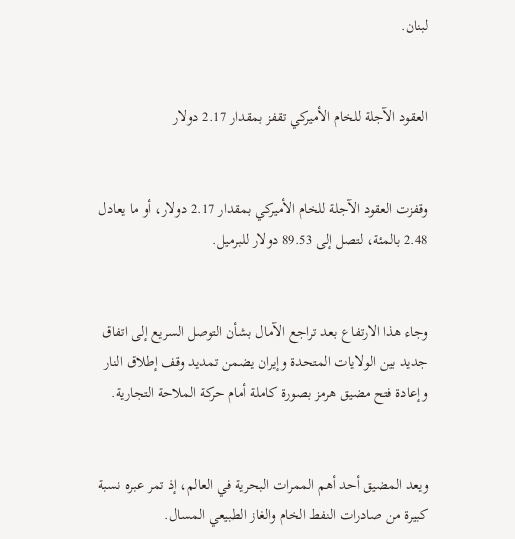لبنان.


العقود الآجلة للخام الأميركي تقفز بمقدار 2.17 دولار


وقفزت العقود الآجلة للخام الأميركي بمقدار 2.17 دولار، أو ما يعادل 2.48 بالمئة، لتصل إلى 89.53 دولار للبرميل.


وجاء هذا الارتفاع بعد تراجع الآمال بشأن التوصل السريع إلى اتفاق جديد بين الولايات المتحدة وإيران يضمن تمديد وقف إطلاق النار وإعادة فتح مضيق هرمز بصورة كاملة أمام حركة الملاحة التجارية.


ويعد المضيق أحد أهم الممرات البحرية في العالم، إذ تمر عبره نسبة كبيرة من صادرات النفط الخام والغاز الطبيعي المسال.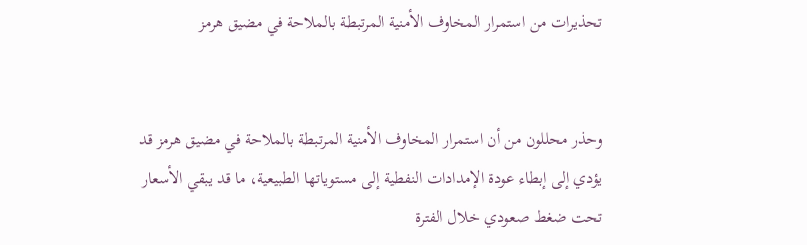تحذيرات من استمرار المخاوف الأمنية المرتبطة بالملاحة في مضيق هرمز


وحذر محللون من أن استمرار المخاوف الأمنية المرتبطة بالملاحة في مضيق هرمز قد يؤدي إلى إبطاء عودة الإمدادات النفطية إلى مستوياتها الطبيعية، ما قد يبقي الأسعار تحت ضغط صعودي خلال الفترة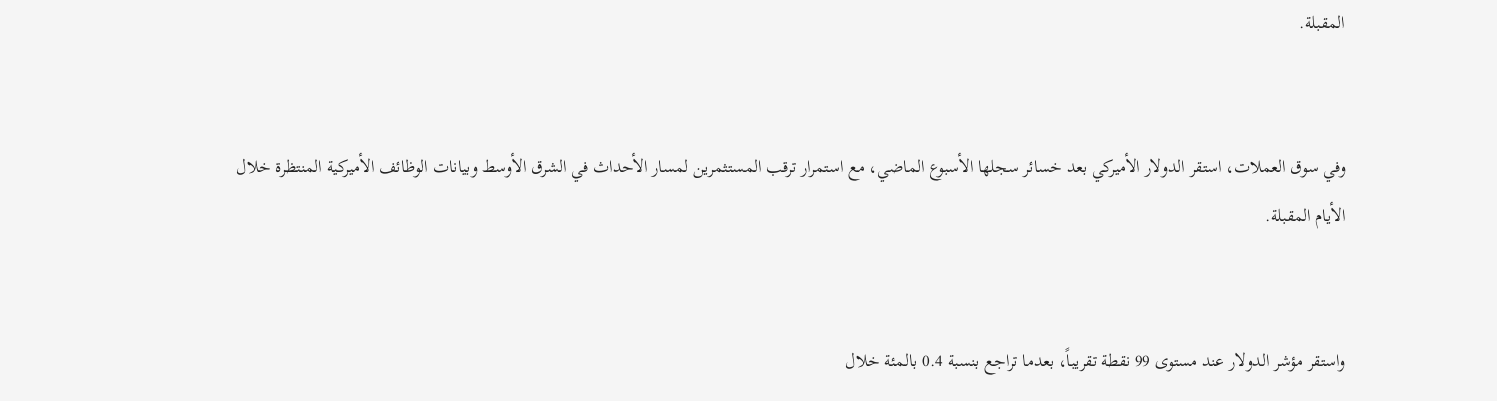المقبلة.


وفي سوق العملات، استقر الدولار الأميركي بعد خسائر سجلها الأسبوع الماضي، مع استمرار ترقب المستثمرين لمسار الأحداث في الشرق الأوسط وبيانات الوظائف الأميركية المنتظرة خلال الأيام المقبلة.


واستقر مؤشر الدولار عند مستوى 99 نقطة تقريباً، بعدما تراجع بنسبة 0.4 بالمئة خلال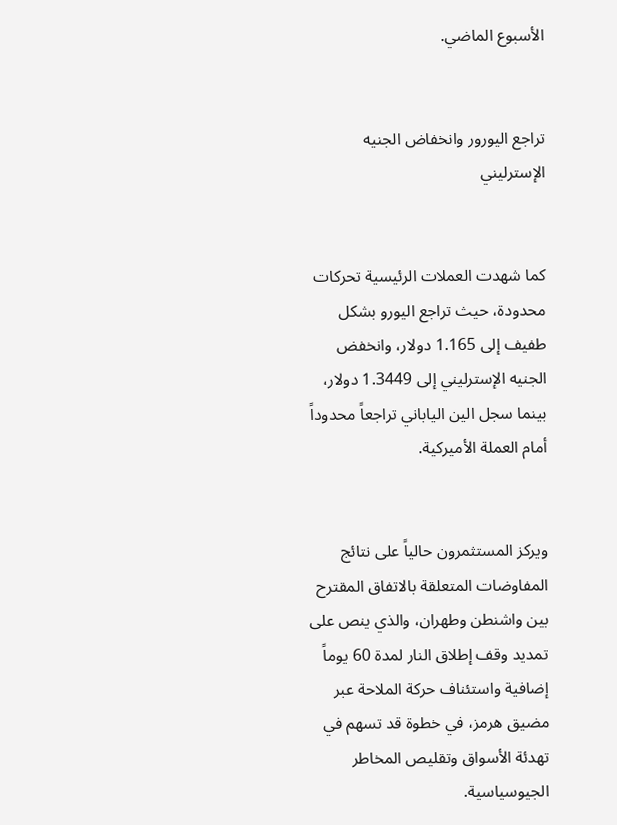الأسبوع الماضي.


تراجع اليورور وانخفاض الجنيه الإسترليني


كما شهدت العملات الرئيسية تحركات محدودة، حيث تراجع اليورو بشكل طفيف إلى 1.165 دولار، وانخفض الجنيه الإسترليني إلى 1.3449 دولار، بينما سجل الين الياباني تراجعاً محدوداً أمام العملة الأميركية.


ويركز المستثمرون حالياً على نتائج المفاوضات المتعلقة بالاتفاق المقترح بين واشنطن وطهران، والذي ينص على تمديد وقف إطلاق النار لمدة 60 يوماً إضافية واستئناف حركة الملاحة عبر مضيق هرمز، في خطوة قد تسهم في تهدئة الأسواق وتقليص المخاطر الجيوسياسية.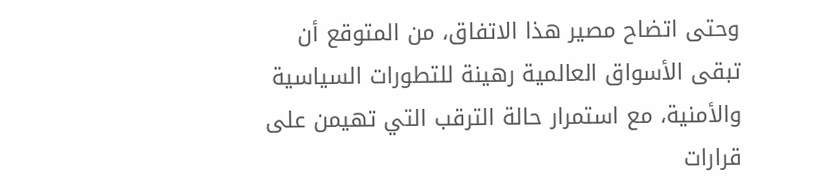وحتى اتضاح مصير هذا الاتفاق، من المتوقع أن تبقى الأسواق العالمية رهينة للتطورات السياسية والأمنية، مع استمرار حالة الترقب التي تهيمن على قرارات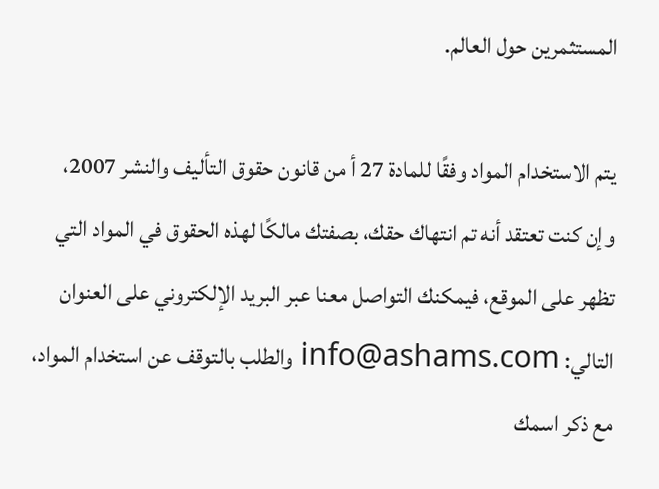المستثمرين حول العالم.

يتم الاستخدام المواد وفقًا للمادة 27 أ من قانون حقوق التأليف والنشر 2007، وإن كنت تعتقد أنه تم انتهاك حقك، بصفتك مالكًا لهذه الحقوق في المواد التي تظهر على الموقع، فيمكنك التواصل معنا عبر البريد الإلكتروني على العنوان التالي: info@ashams.com والطلب بالتوقف عن استخدام المواد، مع ذكر اسمك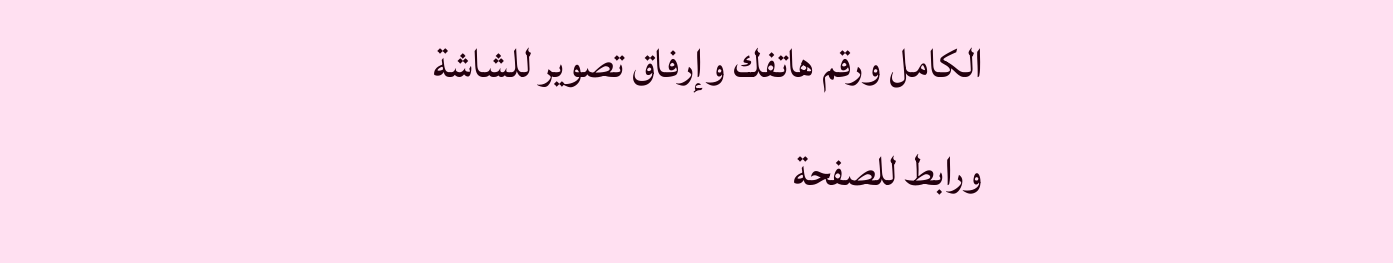الكامل ورقم هاتفك وإرفاق تصوير للشاشة ورابط للصفحة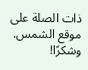ذات الصلة على موقع الشمس. وشكرًا!